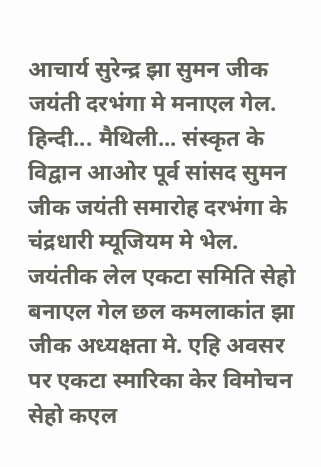आचार्य सुरेन्द्र झा सुमन जीक जयंती दरभंगा मे मनाएल गेल. हिन्दी... मैथिली... संस्कृत के विद्वान आओर पूर्व सांसद सुमन जीक जयंती समारोह दरभंगा के चंद्रधारी म्यूजियम मे भेल.
जयंतीक लेल एकटा समिति सेहो बनाएल गेल छल कमलाकांत झा जीक अध्यक्षता मे. एहि अवसर पर एकटा स्मारिका केर विमोचन सेहो कएल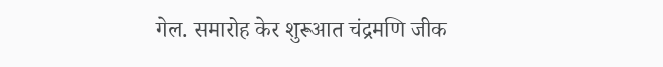गेल. समारोह केर शुरूआत चंद्रमणि जीक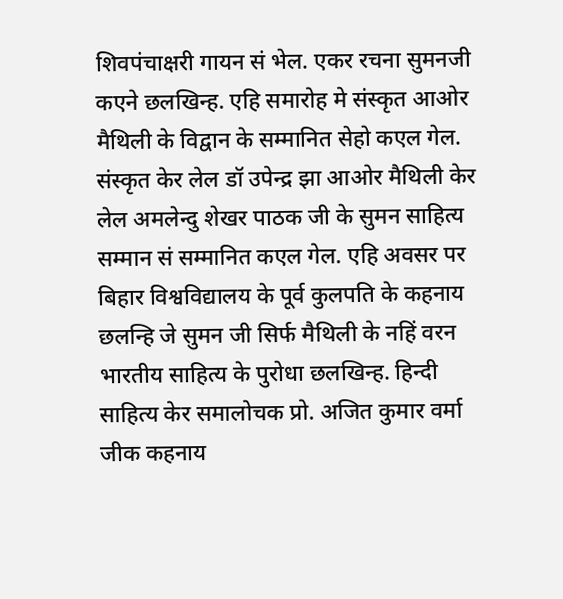शिवपंचाक्षरी गायन सं भेल. एकर रचना सुमनजी कएने छलखिन्ह. एहि समारोह मे संस्कृत आओर मैथिली के विद्वान के सम्मानित सेहो कएल गेल. संस्कृत केर लेल डॉ उपेन्द्र झा आओर मैथिली केर लेल अमलेन्दु शेखर पाठक जी के सुमन साहित्य सम्मान सं सम्मानित कएल गेल. एहि अवसर पर बिहार विश्वविद्यालय के पूर्व कुलपति के कहनाय छलन्हि जे सुमन जी सिर्फ मैथिली के नहिं वरन भारतीय साहित्य के पुरोधा छलखिन्ह. हिन्दी साहित्य केर समालोचक प्रो. अजित कुमार वर्मा जीक कहनाय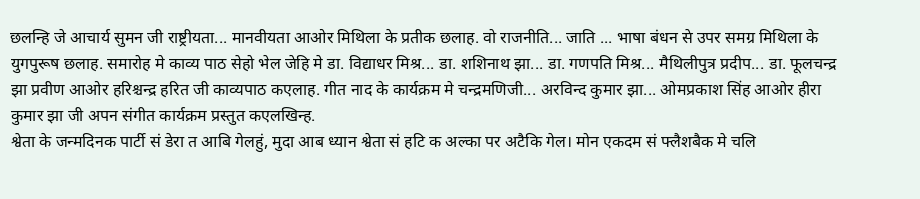छलन्हि जे आचार्य सुमन जी राष्ट्रीयता... मानवीयता आओर मिथिला के प्रतीक छलाह. वो राजनीति... जाति ... भाषा बंधन से उपर समग्र मिथिला के युगपुरूष छलाह. समारोह मे काव्य पाठ सेहो भेल जेहि मे डा. विद्याधर मिश्र... डा. शशिनाथ झा... डा. गणपति मिश्र... मैथिलीपुत्र प्रदीप... डा. फूलचन्द्र झा प्रवीण आओर हरिश्चन्द्र हरित जी काव्यपाठ कएलाह. गीत नाद के कार्यक्रम मे चन्द्रमणिजी... अरविन्द कुमार झा... ओमप्रकाश सिंह आओर हीरा कुमार झा जी अपन संगीत कार्यक्रम प्रस्तुत कएलखिन्ह.
श्वेता के जन्मदिनक पार्टी सं डेरा त आबि गेलहुं, मुदा आब ध्यान श्वेता सं हटि क अल्का पर अटैकि गेल। मोन एकदम सं फ्लैशबैक मे चलि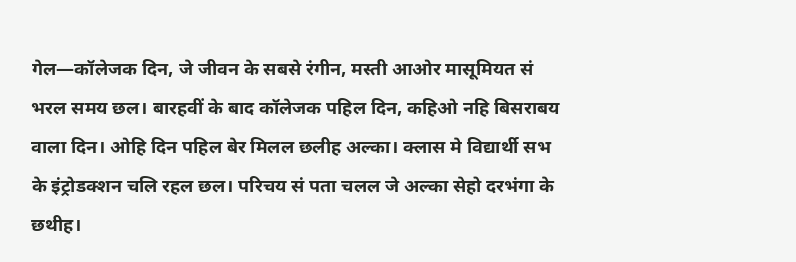गेल—कॉलेजक दिन, जे जीवन के सबसे रंगीन, मस्ती आओर मासूमियत सं भरल समय छल। बारहवीं के बाद कॉलेजक पहिल दिन, कहिओ नहि बिसराबय वाला दिन। ओहि दिन पहिल बेर मिलल छलीह अल्का। क्लास मे विद्यार्थी सभ के इंट्रोडक्शन चलि रहल छल। परिचय सं पता चलल जे अल्का सेहो दरभंगा के छथीह।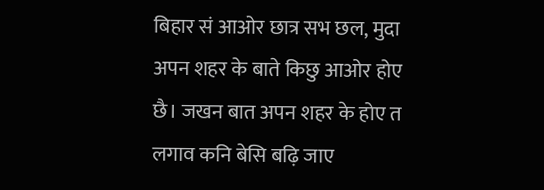बिहार सं आओर छात्र सभ छल, मुदा अपन शहर के बाते किछु आओर होए छै। जखन बात अपन शहर के होए त लगाव कनि बेसि बढ़ि जाए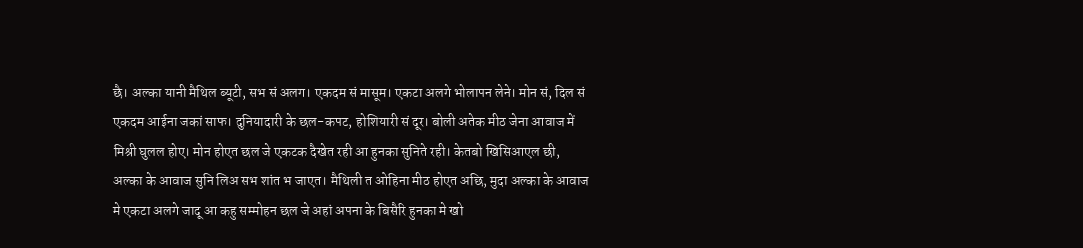छै। अल्का यानी मैथिल ब्यूटी, सभ सं अलग। एकदम सं मासूम। एकटा अलगे भोलापन लेने। मोन सं, दिल सं एकदम आईना जकां साफ। दुनियादारी के छल-कपट, होशियारी सं दूर। बोली अतेक मीठ जेना आवाज में मिश्री घुलल होए। मोन होएत छल जे एकटक दैखेत रही आ हुनका सुनिते रही। केतबो खिसिआएल छी, अल्का के आवाज सुनि लिअ सभ शांत भ जाएत। मैथिली त ओहिना मीठ होएत अछि, मुदा अल्का के आवाज मे एकटा अलगे जादू आ कहु सम्मोहन छल जे अहां अपना के बिसैरि हुनका मे खो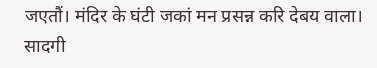जएतौं। मंदिर के घंटी जकां मन प्रसन्न करि देबय वाला। सादगी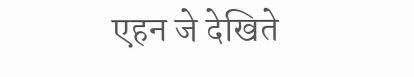एहन जे देखिते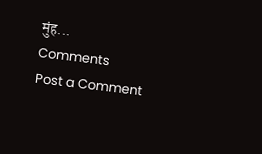मुंह...
Comments
Post a Comment